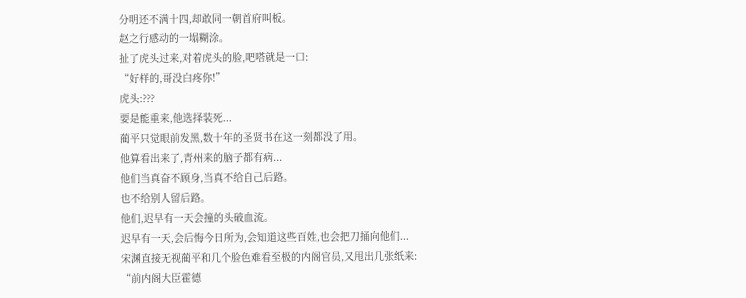分明还不满十四,却敢同一朝首府叫板。
赵之行感动的一塌糊涂。
扯了虎头过来,对着虎头的脸,吧嗒就是一口:
“好样的,哥没白疼你!”
虎头:???
要是能重来,他选择装死...
蔺平只觉眼前发黑,数十年的圣贤书在这一刻都没了用。
他算看出来了,青州来的脑子都有病...
他们当真奋不顾身,当真不给自己后路。
也不给别人留后路。
他们,迟早有一天会撞的头破血流。
迟早有一天,会后悔今日所为,会知道这些百姓,也会把刀捅向他们...
宋渊直接无视蔺平和几个脸色难看至极的内阁官员,又甩出几张纸来:
“前内阁大臣霍德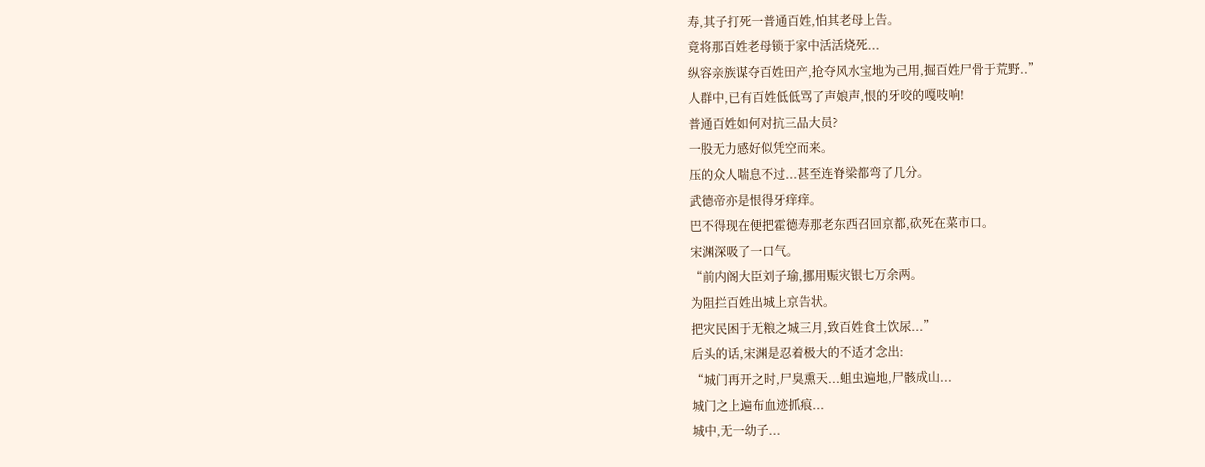寿,其子打死一普通百姓,怕其老母上告。
竟将那百姓老母锁于家中活活烧死...
纵容亲族谋夺百姓田产,抢夺风水宝地为己用,掘百姓尸骨于荒野..”
人群中,已有百姓低低骂了声娘声,恨的牙咬的嘎吱响!
普通百姓如何对抗三品大员?
一股无力感好似凭空而来。
压的众人喘息不过...甚至连脊梁都弯了几分。
武德帝亦是恨得牙痒痒。
巴不得现在便把霍德寿那老东西召回京都,砍死在菜市口。
宋渊深吸了一口气。
“前内阁大臣刘子瑜,挪用赈灾银七万余两。
为阻拦百姓出城上京告状。
把灾民困于无粮之城三月,致百姓食土饮尿...”
后头的话,宋渊是忍着极大的不适才念出:
“城门再开之时,尸臭熏天...蛆虫遍地,尸骸成山...
城门之上遍布血迹抓痕...
城中,无一幼子...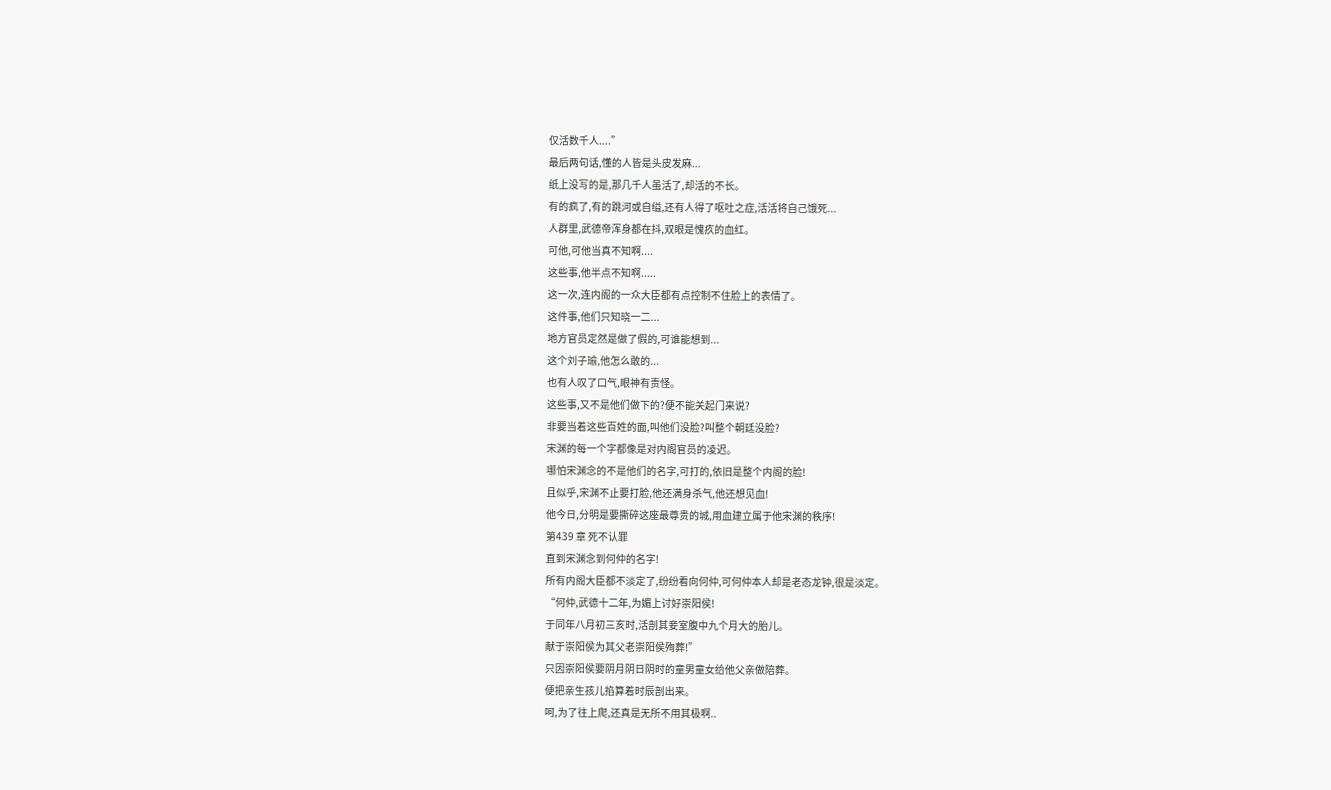仅活数千人....”
最后两句话,懂的人皆是头皮发麻...
纸上没写的是,那几千人虽活了,却活的不长。
有的疯了,有的跳河或自缢,还有人得了呕吐之症,活活将自己饿死...
人群里,武德帝浑身都在抖,双眼是愧疚的血红。
可他,可他当真不知啊....
这些事,他半点不知啊.....
这一次,连内阁的一众大臣都有点控制不住脸上的表情了。
这件事,他们只知晓一二...
地方官员定然是做了假的,可谁能想到...
这个刘子瑜,他怎么敢的...
也有人叹了口气,眼神有责怪。
这些事,又不是他们做下的?便不能关起门来说?
非要当着这些百姓的面,叫他们没脸?叫整个朝廷没脸?
宋渊的每一个字都像是对内阁官员的凌迟。
哪怕宋渊念的不是他们的名字,可打的,依旧是整个内阁的脸!
且似乎,宋渊不止要打脸,他还满身杀气,他还想见血!
他今日,分明是要撕碎这座最尊贵的城,用血建立属于他宋渊的秩序!
第439 章 死不认罪
直到宋渊念到何仲的名字!
所有内阁大臣都不淡定了,纷纷看向何仲,可何仲本人却是老态龙钟,很是淡定。
“何仲,武德十二年,为媚上讨好崇阳侯!
于同年八月初三亥时,活剖其妾室腹中九个月大的胎儿。
献于崇阳侯为其父老崇阳侯殉葬!”
只因崇阳侯要阴月阴日阴时的童男童女给他父亲做陪葬。
便把亲生孩儿掐算着时辰剖出来。
呵,为了往上爬,还真是无所不用其极啊..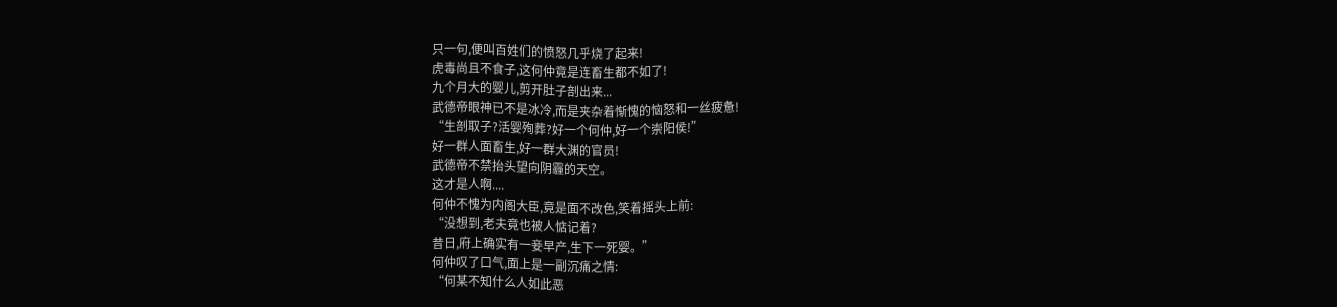只一句,便叫百姓们的愤怒几乎烧了起来!
虎毒尚且不食子,这何仲竟是连畜生都不如了!
九个月大的婴儿,剪开肚子剖出来...
武德帝眼神已不是冰冷,而是夹杂着惭愧的恼怒和一丝疲惫!
“生剖取子?活婴殉葬?好一个何仲,好一个崇阳侯!”
好一群人面畜生,好一群大渊的官员!
武德帝不禁抬头望向阴霾的天空。
这才是人啊....
何仲不愧为内阁大臣,竟是面不改色,笑着摇头上前:
“没想到,老夫竟也被人惦记着?
昔日,府上确实有一妾早产,生下一死婴。”
何仲叹了口气,面上是一副沉痛之情:
“何某不知什么人如此恶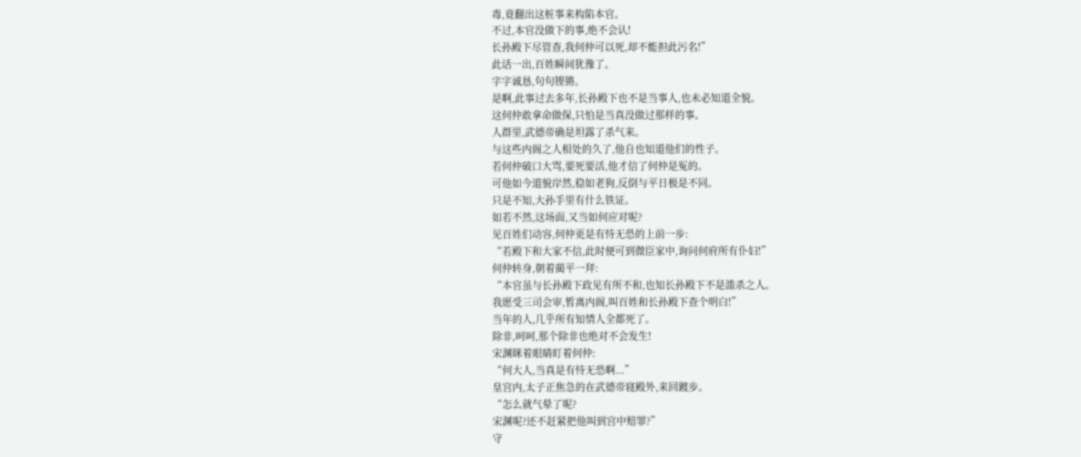毒,竟翻出这桩事来构陷本官。
不过,本官没做下的事,绝不会认!
长孙殿下尽管查,我何仲可以死,却不能担此污名!”
此话一出,百姓瞬间犹豫了。
字字诚恳,句句铿锵。
是啊,此事过去多年,长孙殿下也不是当事人,也未必知道全貌。
这何仲敢拿命做保,只怕是当真没做过那样的事。
人群里,武德帝确是坦露了杀气来。
与这些内阁之人相处的久了,他自也知道他们的性子。
若何仲破口大骂,要死要活,他才信了何仲是冤的。
可他如今道貌岸然,稳如老狗,反倒与平日极是不同。
只是不知,大孙手里有什么铁证。
如若不然,这场面,又当如何应对呢?
见百姓们动容,何仲更是有恃无恐的上前一步:
“若殿下和大家不信,此时便可到微臣家中,询问何府所有仆妇!”
何仲转身,朝着蔺平一拜:
“本官虽与长孙殿下政见有所不和,也知长孙殿下不是滥杀之人。
我愿受三司会审,暂离内阁,叫百姓和长孙殿下查个明白!”
当年的人,几乎所有知情人全都死了。
除非,呵呵,那个除非也绝对不会发生!
宋渊眯着眼睛盯着何仲:
“何大人,当真是有恃无恐啊...”
皇宫内,太子正焦急的在武德帝寝殿外,来回踱步。
“怎么就气晕了呢?
宋渊呢?还不赶紧把他叫到宫中赔罪?”
守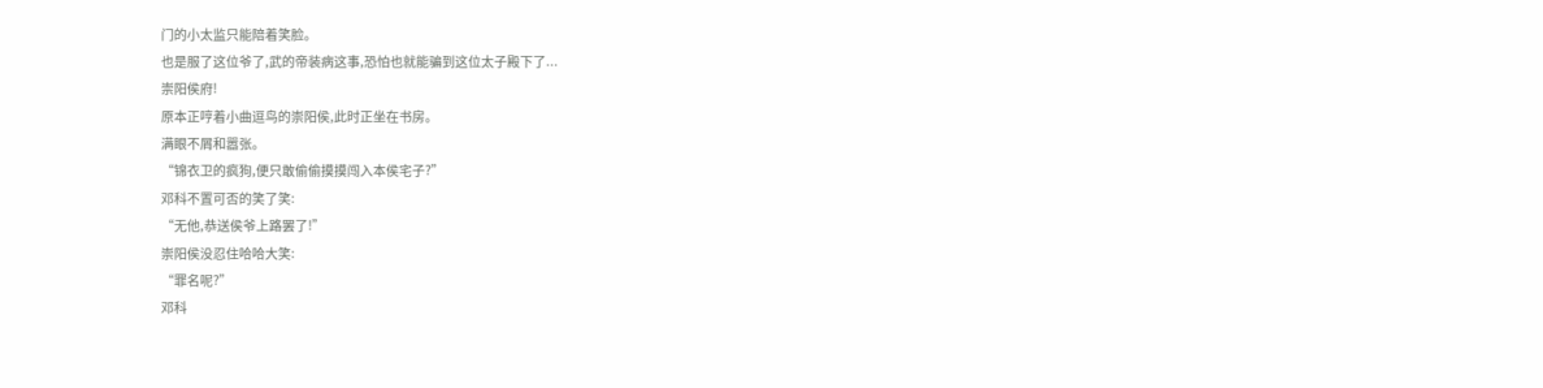门的小太监只能陪着笑脸。
也是服了这位爷了,武的帝装病这事,恐怕也就能骗到这位太子殿下了...
崇阳侯府!
原本正哼着小曲逗鸟的崇阳侯,此时正坐在书房。
满眼不屑和嚣张。
“锦衣卫的疯狗,便只敢偷偷摸摸闯入本侯宅子?”
邓科不置可否的笑了笑:
“无他,恭送侯爷上路罢了!”
崇阳侯没忍住哈哈大笑:
“罪名呢?”
邓科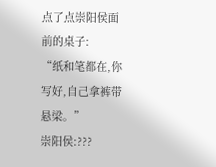点了点崇阳侯面前的桌子:
“纸和笔都在,你写好,自己拿裤带悬梁。”
崇阳侯:???